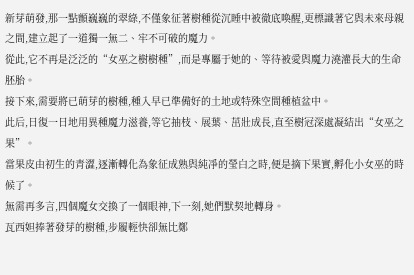新芽萌發,那一點顫巍巍的翠綠,不僅象征著樹種從沉睡中被徹底喚醒,更標識著它與未來母親之間,建立起了一道獨一無二、牢不可破的魔力。
從此,它不再是泛泛的“女巫之樹樹種”,而是專屬于她的、等待被愛與魔力澆灌長大的生命胚胎。
接下來,需要將已萌芽的樹種,種入早已準備好的土地或特殊空間種植盆中。
此后,日復一日地用異種魔力滋養,等它抽枝、展葉、茁壯成長,直至樹冠深處凝結出“女巫之果”。
當果皮由初生的青澀,逐漸轉化為象征成熟與純凈的瑩白之時,便是摘下果實,孵化小女巫的時候了。
無需再多言,四個魔女交換了一個眼神,下一刻,她們默契地轉身。
瓦西妲捧著發芽的樹種,步履輕快卻無比鄭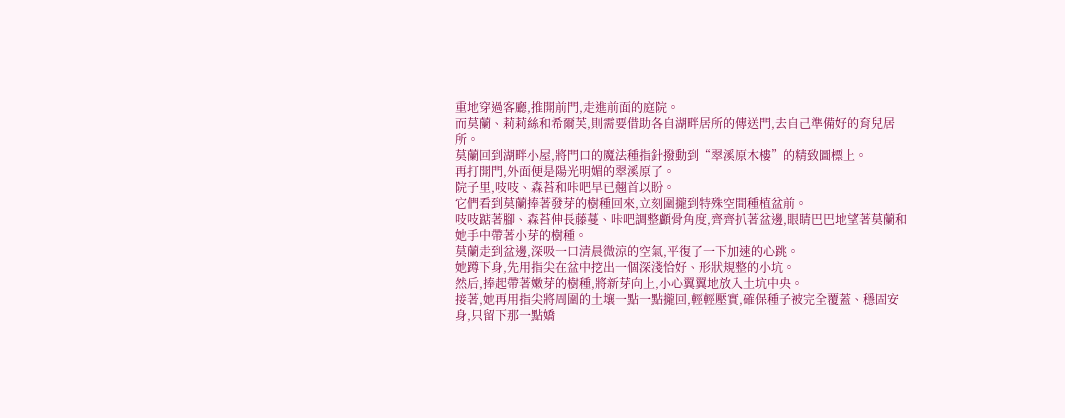重地穿過客廳,推開前門,走進前面的庭院。
而莫蘭、莉莉絲和希爾芙,則需要借助各自湖畔居所的傳送門,去自己準備好的育兒居所。
莫蘭回到湖畔小屋,將門口的魔法種指針撥動到“翠溪原木樓”的精致圖標上。
再打開門,外面便是陽光明媚的翠溪原了。
院子里,吱吱、森苔和咔吧早已翹首以盼。
它們看到莫蘭捧著發芽的樹種回來,立刻圍攏到特殊空間種植盆前。
吱吱踮著腳、森苔伸長藤蔓、咔吧調整顱骨角度,齊齊扒著盆邊,眼睛巴巴地望著莫蘭和她手中帶著小芽的樹種。
莫蘭走到盆邊,深吸一口清晨微涼的空氣,平復了一下加速的心跳。
她蹲下身,先用指尖在盆中挖出一個深淺恰好、形狀規整的小坑。
然后,捧起帶著嫩芽的樹種,將新芽向上,小心翼翼地放入土坑中央。
接著,她再用指尖將周圍的土壤一點一點攏回,輕輕壓實,確保種子被完全覆蓋、穩固安身,只留下那一點嬌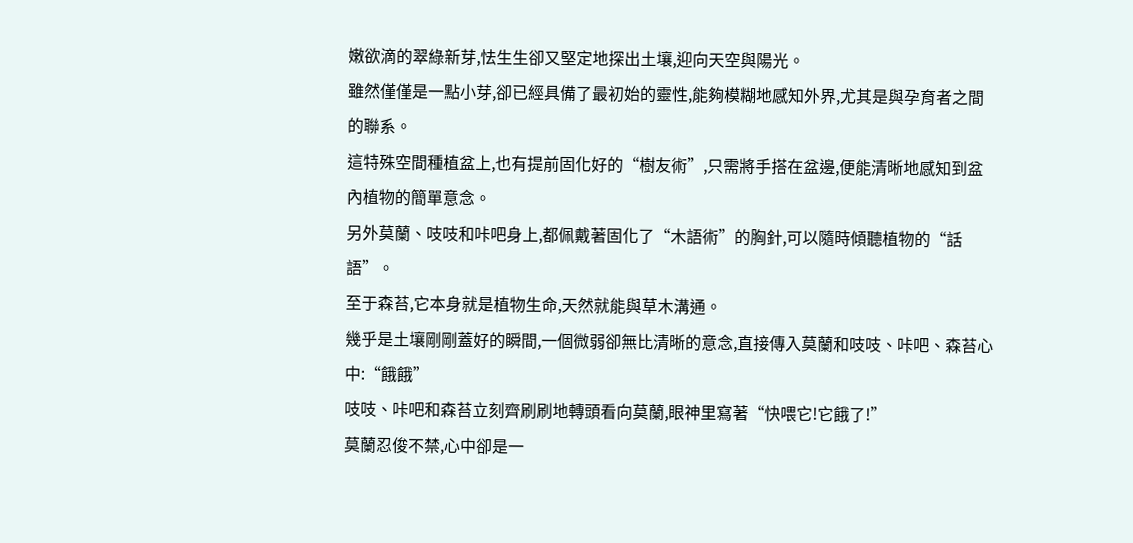嫩欲滴的翠綠新芽,怯生生卻又堅定地探出土壤,迎向天空與陽光。
雖然僅僅是一點小芽,卻已經具備了最初始的靈性,能夠模糊地感知外界,尤其是與孕育者之間的聯系。
這特殊空間種植盆上,也有提前固化好的“樹友術”,只需將手搭在盆邊,便能清晰地感知到盆內植物的簡單意念。
另外莫蘭、吱吱和咔吧身上,都佩戴著固化了“木語術”的胸針,可以隨時傾聽植物的“話語”。
至于森苔,它本身就是植物生命,天然就能與草木溝通。
幾乎是土壤剛剛蓋好的瞬間,一個微弱卻無比清晰的意念,直接傳入莫蘭和吱吱、咔吧、森苔心中:“餓餓”
吱吱、咔吧和森苔立刻齊刷刷地轉頭看向莫蘭,眼神里寫著“快喂它!它餓了!”
莫蘭忍俊不禁,心中卻是一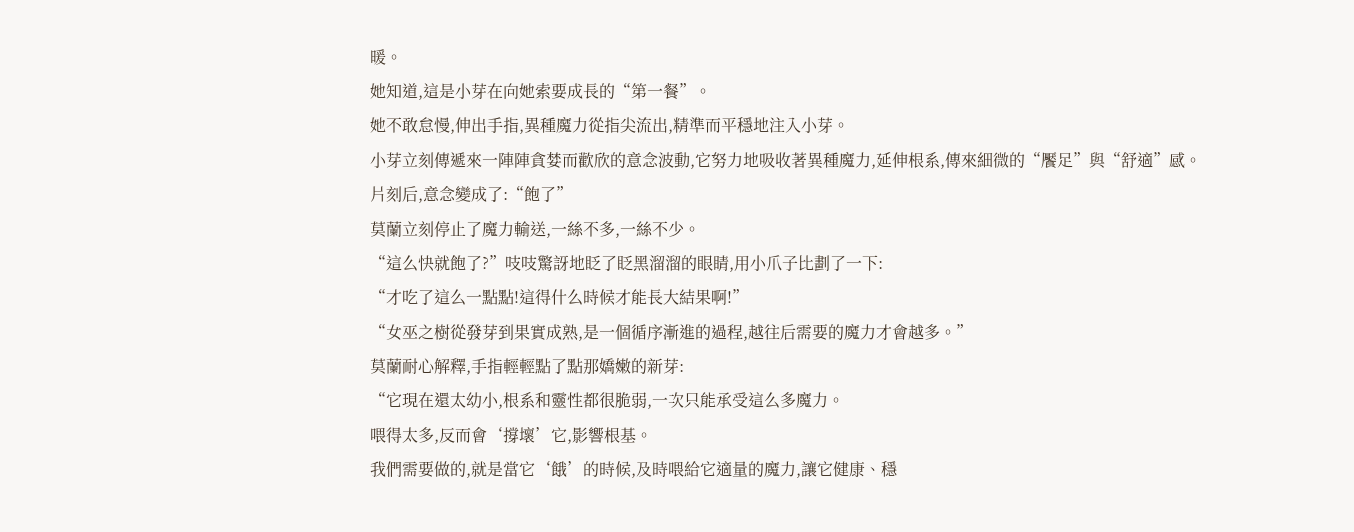暖。
她知道,這是小芽在向她索要成長的“第一餐”。
她不敢怠慢,伸出手指,異種魔力從指尖流出,精準而平穩地注入小芽。
小芽立刻傳遞來一陣陣貪婪而歡欣的意念波動,它努力地吸收著異種魔力,延伸根系,傳來細微的“饜足”與“舒適”感。
片刻后,意念變成了:“飽了”
莫蘭立刻停止了魔力輸送,一絲不多,一絲不少。
“這么快就飽了?”吱吱驚訝地眨了眨黑溜溜的眼睛,用小爪子比劃了一下:
“才吃了這么一點點!這得什么時候才能長大結果啊!”
“女巫之樹從發芽到果實成熟,是一個循序漸進的過程,越往后需要的魔力才會越多。”
莫蘭耐心解釋,手指輕輕點了點那嬌嫩的新芽:
“它現在還太幼小,根系和靈性都很脆弱,一次只能承受這么多魔力。
喂得太多,反而會‘撐壞’它,影響根基。
我們需要做的,就是當它‘餓’的時候,及時喂給它適量的魔力,讓它健康、穩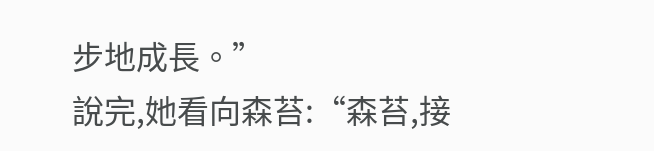步地成長。”
說完,她看向森苔:“森苔,接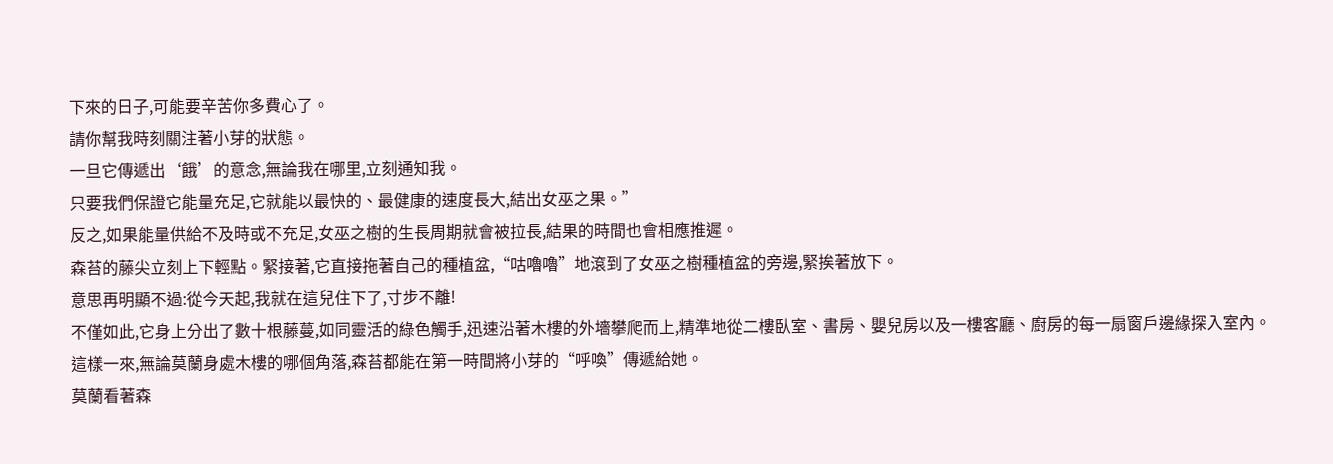下來的日子,可能要辛苦你多費心了。
請你幫我時刻關注著小芽的狀態。
一旦它傳遞出‘餓’的意念,無論我在哪里,立刻通知我。
只要我們保證它能量充足,它就能以最快的、最健康的速度長大,結出女巫之果。”
反之,如果能量供給不及時或不充足,女巫之樹的生長周期就會被拉長,結果的時間也會相應推遲。
森苔的藤尖立刻上下輕點。緊接著,它直接拖著自己的種植盆,“咕嚕嚕”地滾到了女巫之樹種植盆的旁邊,緊挨著放下。
意思再明顯不過:從今天起,我就在這兒住下了,寸步不離!
不僅如此,它身上分出了數十根藤蔓,如同靈活的綠色觸手,迅速沿著木樓的外墻攀爬而上,精準地從二樓臥室、書房、嬰兒房以及一樓客廳、廚房的每一扇窗戶邊緣探入室內。
這樣一來,無論莫蘭身處木樓的哪個角落,森苔都能在第一時間將小芽的“呼喚”傳遞給她。
莫蘭看著森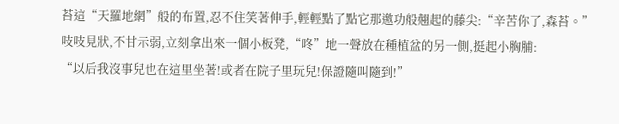苔這“天羅地網”般的布置,忍不住笑著伸手,輕輕點了點它那邀功般翹起的藤尖:“辛苦你了,森苔。”
吱吱見狀,不甘示弱,立刻拿出來一個小板凳,“咚”地一聲放在種植盆的另一側,挺起小胸脯:
“以后我沒事兒也在這里坐著!或者在院子里玩兒!保證隨叫隨到!”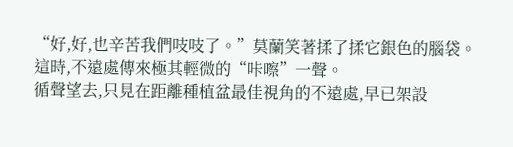“好,好,也辛苦我們吱吱了。”莫蘭笑著揉了揉它銀色的腦袋。
這時,不遠處傳來極其輕微的“咔嚓”一聲。
循聲望去,只見在距離種植盆最佳視角的不遠處,早已架設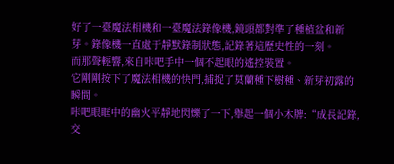好了一臺魔法相機和一臺魔法錄像機,鏡頭都對準了種植盆和新芽。錄像機一直處于靜默錄制狀態,記錄著這歷史性的一刻。
而那聲輕響,來自咔吧手中一個不起眼的遙控裝置。
它剛剛按下了魔法相機的快門,捕捉了莫蘭種下樹種、新芽初露的瞬間。
咔吧眼眶中的幽火平靜地閃爍了一下,舉起一個小木牌:“成長記錄,交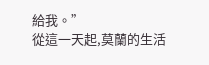給我。”
從這一天起,莫蘭的生活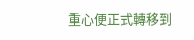重心便正式轉移到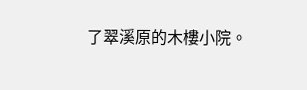了翠溪原的木樓小院。